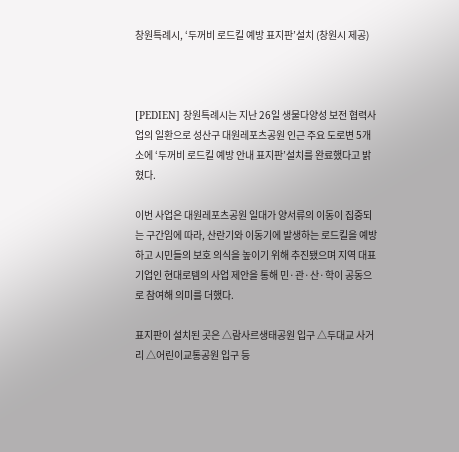창원특례시, ‘두꺼비 로드킬 예방 표지판’설치 (창원시 제공)



[PEDIEN] 창원특례시는 지난 26일 생물다양성 보전 협력사업의 일환으로 성산구 대원레포츠공원 인근 주요 도로변 5개소에 ‘두꺼비 로드킬 예방 안내 표지판’설치를 완료했다고 밝혔다.

이번 사업은 대원레포츠공원 일대가 양서류의 이동이 집중되는 구간임에 따라, 산란기와 이동기에 발생하는 로드킬을 예방하고 시민들의 보호 의식을 높이기 위해 추진됐으며 지역 대표 기업인 현대로템의 사업 제안을 통해 민·관·산·학이 공동으로 참여해 의미를 더했다.

표지판이 설치된 곳은 △람사르생태공원 입구 △두대교 사거리 △어린이교통공원 입구 등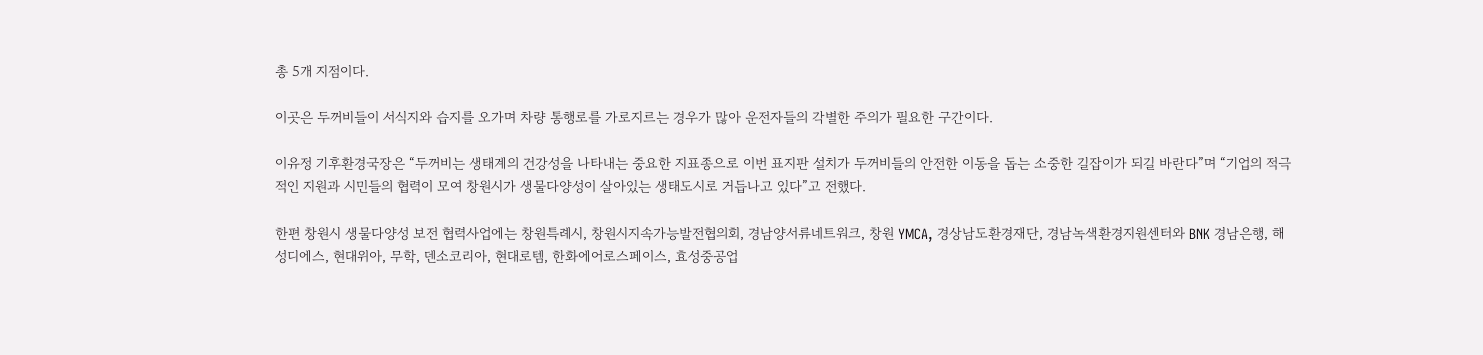총 5개 지점이다.

이곳은 두꺼비들이 서식지와 습지를 오가며 차량 통행로를 가로지르는 경우가 많아 운전자들의 각별한 주의가 필요한 구간이다.

이유정 기후환경국장은 “두꺼비는 생태계의 건강성을 나타내는 중요한 지표종으로 이번 표지판 설치가 두꺼비들의 안전한 이동을 돕는 소중한 길잡이가 되길 바란다”며 “기업의 적극적인 지원과 시민들의 협력이 모여 창원시가 생물다양성이 살아있는 생태도시로 거듭나고 있다”고 전했다.

한편 창원시 생물다양성 보전 협력사업에는 창원특례시, 창원시지속가능발전협의회, 경남양서류네트워크, 창원 YMCA, 경상남도환경재단, 경남녹색환경지원센터와 BNK 경남은행, 해성디에스, 현대위아, 무학, 덴소코리아, 현대로템, 한화에어로스페이스, 효성중공업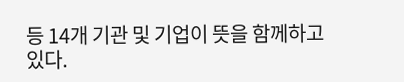등 14개 기관 및 기업이 뜻을 함께하고 있다.